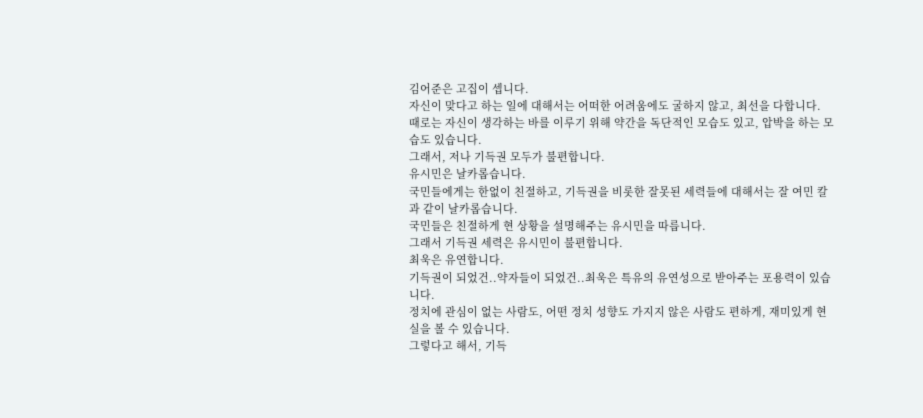김어준은 고집이 셉니다.
자신이 맞다고 하는 일에 대해서는 어떠한 어려움에도 굴하지 않고, 최선을 다합니다.
때로는 자신이 생각하는 바를 이루기 위해 약간을 독단적인 모습도 있고, 압박을 하는 모습도 있습니다.
그래서, 저나 기득권 모두가 불편합니다.
유시민은 날카롭습니다.
국민들에게는 한없이 친절하고, 기득권을 비롯한 잘못된 세력들에 대해서는 잘 여민 칼과 같이 날카롭습니다.
국민들은 친절하게 현 상황을 설명해주는 유시민을 따릅니다.
그래서 기득권 세력은 유시민이 불편합니다.
최욱은 유연합니다.
기득권이 되었건..약자들이 되었건..최욱은 특유의 유연성으로 받아주는 포용력이 있습니다.
정치에 관심이 없는 사람도, 어떤 정치 성향도 가지지 않은 사람도 편하게, 재미있게 현실을 볼 수 있습니다.
그렇다고 해서, 기득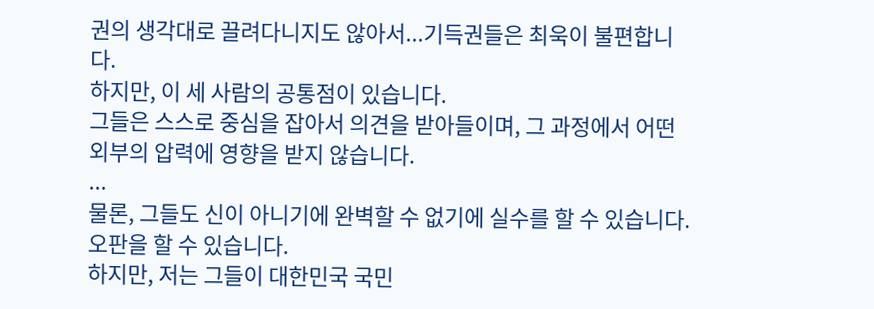권의 생각대로 끌려다니지도 않아서...기득권들은 최욱이 불편합니다.
하지만, 이 세 사람의 공통점이 있습니다.
그들은 스스로 중심을 잡아서 의견을 받아들이며, 그 과정에서 어떤 외부의 압력에 영향을 받지 않습니다.
...
물론, 그들도 신이 아니기에 완벽할 수 없기에 실수를 할 수 있습니다. 오판을 할 수 있습니다.
하지만, 저는 그들이 대한민국 국민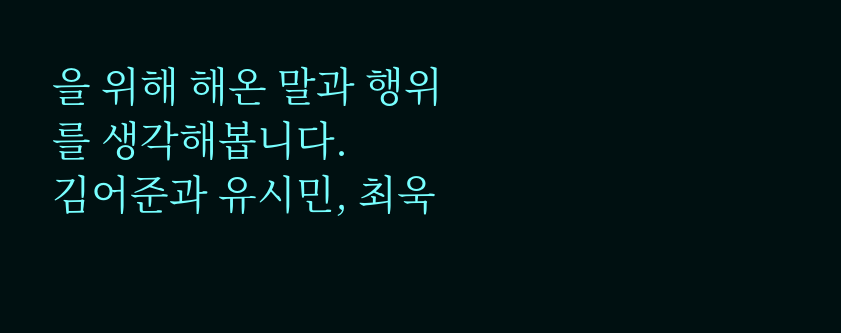을 위해 해온 말과 행위를 생각해봅니다.
김어준과 유시민, 최욱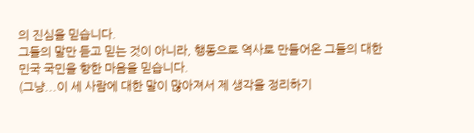의 진심을 믿습니다.
그들의 말만 듣고 믿는 것이 아니라, 행동으로 역사로 만들어온 그들의 대한민국 국민을 향한 마음을 믿습니다.
(그냥...이 세 사람에 대한 말이 많아져서 제 생각을 정리하기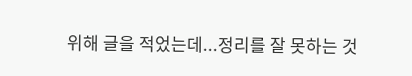위해 글을 적었는데...정리를 잘 못하는 것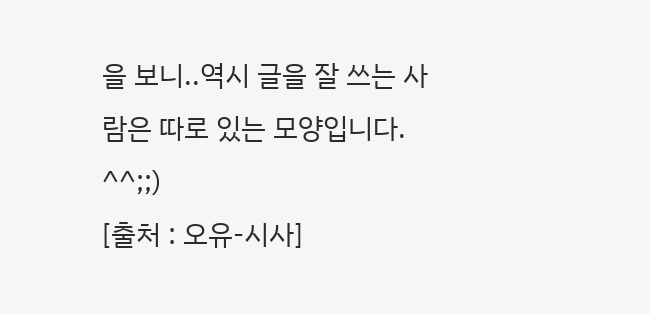을 보니..역시 글을 잘 쓰는 사람은 따로 있는 모양입니다. ^^;;)
[출처 : 오유-시사]